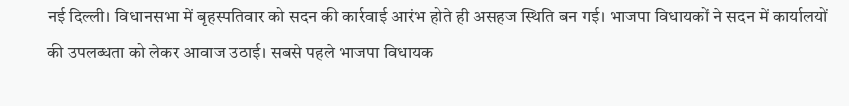नई दिल्ली। विधानसभा में बृहस्पतिवार को सदन की कार्रवाई आरंभ होते ही असहज स्थिति बन गई। भाजपा विधायकों ने सदन में कार्यालयों की उपलब्धता को लेकर आवाज उठाई। सबसे पहले भाजपा विधायक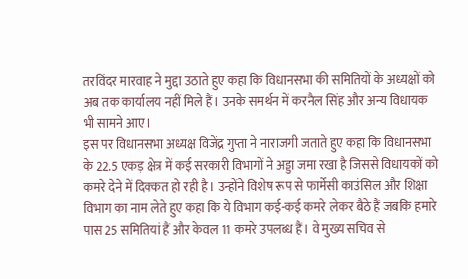तरविंदर मारवाह ने मुद्दा उठाते हुए कहा कि विधानसभा की समितियों के अध्यक्षों को अब तक कार्यालय नहीं मिले हैं। उनके समर्थन में करनैल सिंह और अन्य विधायक भी सामने आए।
इस पर विधानसभा अध्यक्ष विजेंद्र गुप्ता ने नाराजगी जताते हुए कहा कि विधानसभा के 22.5 एकड़ क्षेत्र में कई सरकारी विभागों ने अड्डा जमा रखा है जिससे विधायकों को कमरे देने में दिक्कत हो रही है। उन्होंने विशेष रूप से फार्मेसी काउंसिल और शिक्षा विभाग का नाम लेते हुए कहा कि ये विभाग कई-कई कमरे लेकर बैठे हैं जबकि हमारे पास 25 समितियां हैं और केवल 11 कमरे उपलब्ध हैं। वे मुख्य सचिव से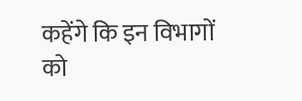कहेंगे कि इन विभागों को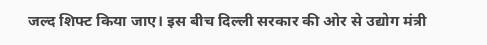जल्द शिफ्ट किया जाए। इस बीच दिल्ली सरकार की ओर से उद्योग मंत्री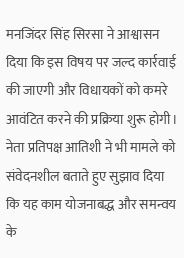मनजिंदर सिंह सिरसा ने आश्वासन दिया कि इस विषय पर जल्द कार्रवाई की जाएगी और विधायकों को कमरे आवंटित करने की प्रक्रिया शुरू होगी। नेता प्रतिपक्ष आतिशी ने भी मामले को संवेदनशील बताते हुए सुझाव दिया कि यह काम योजनाबद्ध और समन्वय के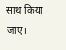साथ किया जाए।